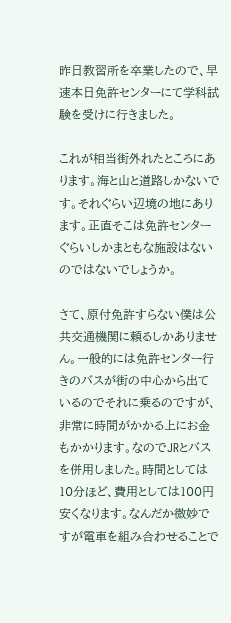昨日教習所を卒業したので、早速本日免許センターにて学科試験を受けに行きました。

これが相当街外れたところにあります。海と山と道路しかないです。それぐらい辺境の地にあります。正直そこは免許センターぐらいしかまともな施設はないのではないでしょうか。

さて、原付免許すらない僕は公共交通機関に頼るしかありません。一般的には免許センター行きのバスが街の中心から出ているのでそれに乗るのですが、非常に時間がかかる上にお金もかかります。なのでJRとバスを併用しました。時間としては10分ほど、費用としては100円安くなります。なんだか微妙ですが電車を組み合わせることで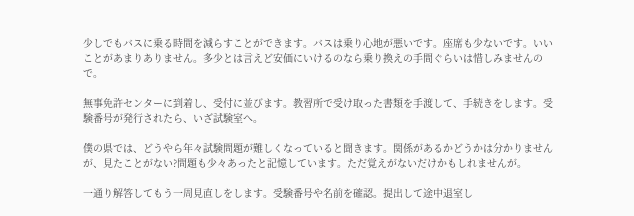少しでもバスに乗る時間を減らすことができます。バスは乗り心地が悪いです。座席も少ないです。いいことがあまりありません。多少とは言えど安価にいけるのなら乗り換えの手間ぐらいは惜しみませんので。

無事免許センターに到着し、受付に並びます。教習所で受け取った書類を手渡して、手続きをします。受験番号が発行されたら、いざ試験室へ。

僕の県では、どうやら年々試験問題が難しくなっていると聞きます。関係があるかどうかは分かりませんが、見たことがない?問題も少々あったと記憶しています。ただ覚えがないだけかもしれませんが。

一通り解答してもう一周見直しをします。受験番号や名前を確認。提出して途中退室し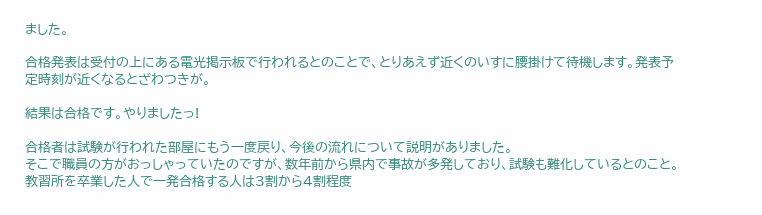ました。

合格発表は受付の上にある電光掲示板で行われるとのことで、とりあえず近くのいすに腰掛けて待機します。発表予定時刻が近くなるとざわつきが。

結果は合格です。やりましたっ!

合格者は試験が行われた部屋にもう一度戻り、今後の流れについて説明がありました。
そこで職員の方がおっしゃっていたのですが、数年前から県内で事故が多発しており、試験も難化しているとのこと。教習所を卒業した人で一発合格する人は3割から4割程度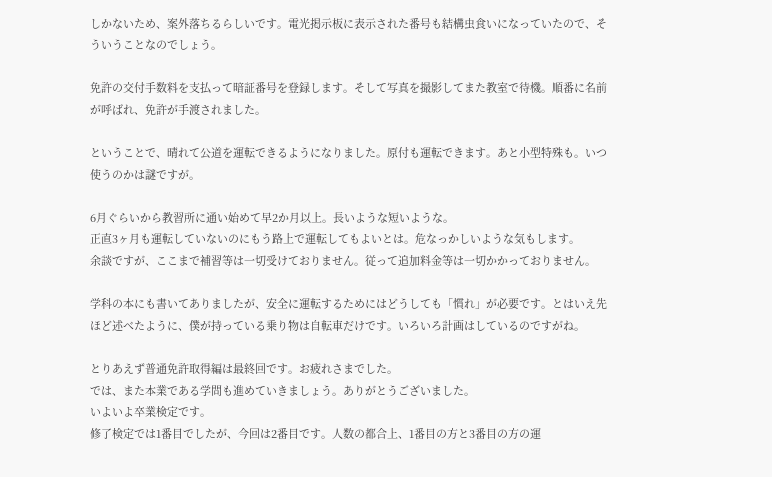しかないため、案外落ちるらしいです。電光掲示板に表示された番号も結構虫食いになっていたので、そういうことなのでしょう。

免許の交付手数料を支払って暗証番号を登録します。そして写真を撮影してまた教室で待機。順番に名前が呼ばれ、免許が手渡されました。

ということで、晴れて公道を運転できるようになりました。原付も運転できます。あと小型特殊も。いつ使うのかは謎ですが。

6月ぐらいから教習所に通い始めて早2か月以上。長いような短いような。
正直3ヶ月も運転していないのにもう路上で運転してもよいとは。危なっかしいような気もします。
余談ですが、ここまで補習等は一切受けておりません。従って追加料金等は一切かかっておりません。

学科の本にも書いてありましたが、安全に運転するためにはどうしても「慣れ」が必要です。とはいえ先ほど述べたように、僕が持っている乗り物は自転車だけです。いろいろ計画はしているのですがね。

とりあえず普通免許取得編は最終回です。お疲れさまでした。
では、また本業である学問も進めていきましょう。ありがとうございました。
いよいよ卒業検定です。
修了検定では1番目でしたが、今回は2番目です。人数の都合上、1番目の方と3番目の方の運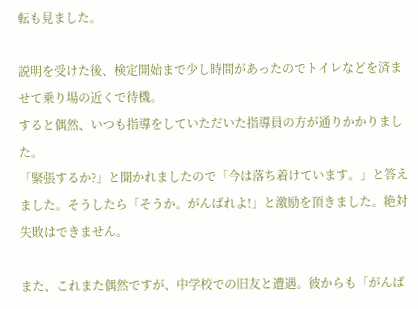転も見ました。

説明を受けた後、検定開始まで少し時間があったのでトイレなどを済ませて乗り場の近くで待機。
すると偶然、いつも指導をしていただいた指導員の方が通りかかりました。
「緊張するか?」と聞かれましたので「今は落ち着けています。」と答えました。そうしたら「そうか。がんばれよ!」と激励を頂きました。絶対失敗はできません。

また、これまた偶然ですが、中学校での旧友と遭遇。彼からも「がんば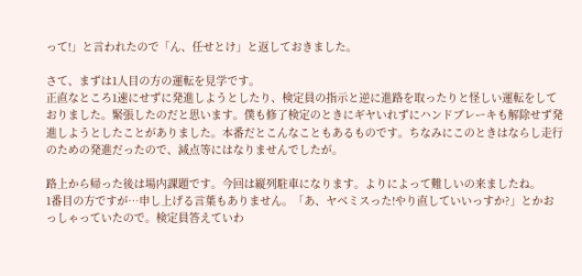って!」と言われたので「ん、任せとけ」と返しておきました。

さて、まずは1人目の方の運転を見学です。
正直なところ1速にせずに発進しようとしたり、検定員の指示と逆に進路を取ったりと怪しい運転をしておりました。緊張したのだと思います。僕も修了検定のときにギヤいれずにハンドブレーキも解除せず発進しようとしたことがありました。本番だとこんなこともあるものです。ちなみにこのときはならし走行のための発進だったので、減点等にはなりませんでしたが。

路上から帰った後は場内課題です。今回は縦列駐車になります。よりによって難しいの来ましたね。
1番目の方ですが…申し上げる言葉もありません。「あ、ヤベミスった!やり直していいっすか?」とかおっしゃっていたので。検定員答えていわ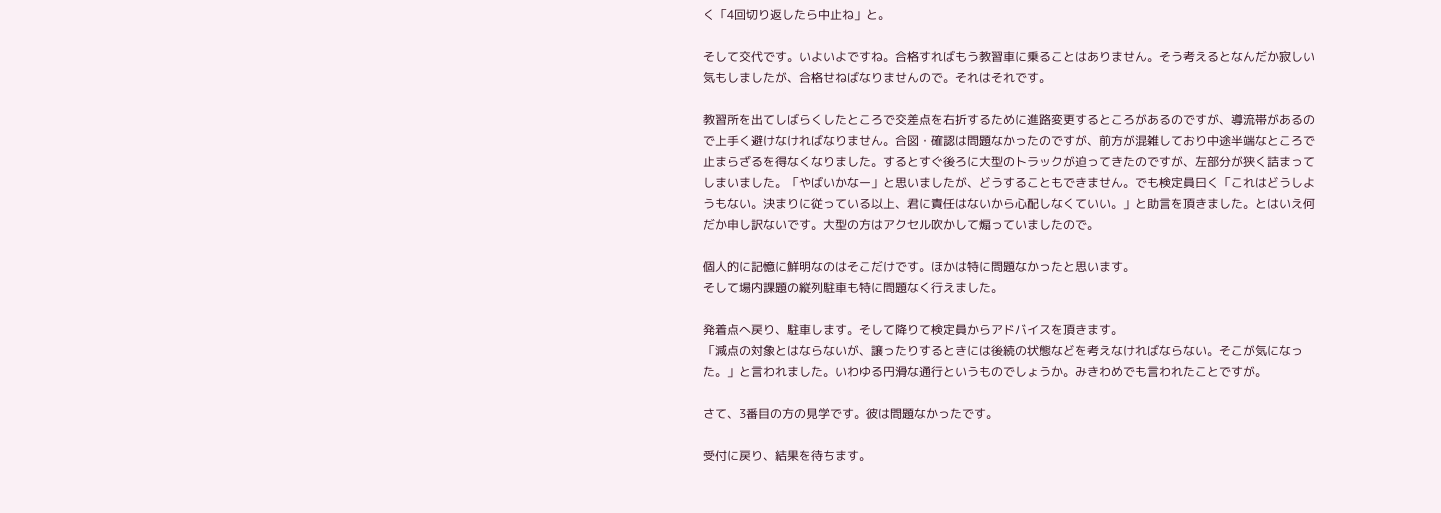く「4回切り返したら中止ね」と。

そして交代です。いよいよですね。合格すればもう教習車に乗ることはありません。そう考えるとなんだか寂しい気もしましたが、合格せねばなりませんので。それはそれです。

教習所を出てしばらくしたところで交差点を右折するために進路変更するところがあるのですが、導流帯があるので上手く避けなければなりません。合図・確認は問題なかったのですが、前方が混雑しており中途半端なところで止まらざるを得なくなりました。するとすぐ後ろに大型のトラックが迫ってきたのですが、左部分が狭く詰まってしまいました。「やばいかなー」と思いましたが、どうすることもできません。でも検定員曰く「これはどうしようもない。決まりに従っている以上、君に責任はないから心配しなくていい。」と助言を頂きました。とはいえ何だか申し訳ないです。大型の方はアクセル吹かして煽っていましたので。

個人的に記憶に鮮明なのはそこだけです。ほかは特に問題なかったと思います。
そして場内課題の縦列駐車も特に問題なく行えました。

発着点へ戻り、駐車します。そして降りて検定員からアドバイスを頂きます。
「減点の対象とはならないが、譲ったりするときには後続の状態などを考えなければならない。そこが気になった。」と言われました。いわゆる円滑な通行というものでしょうか。みきわめでも言われたことですが。

さて、3番目の方の見学です。彼は問題なかったです。

受付に戻り、結果を待ちます。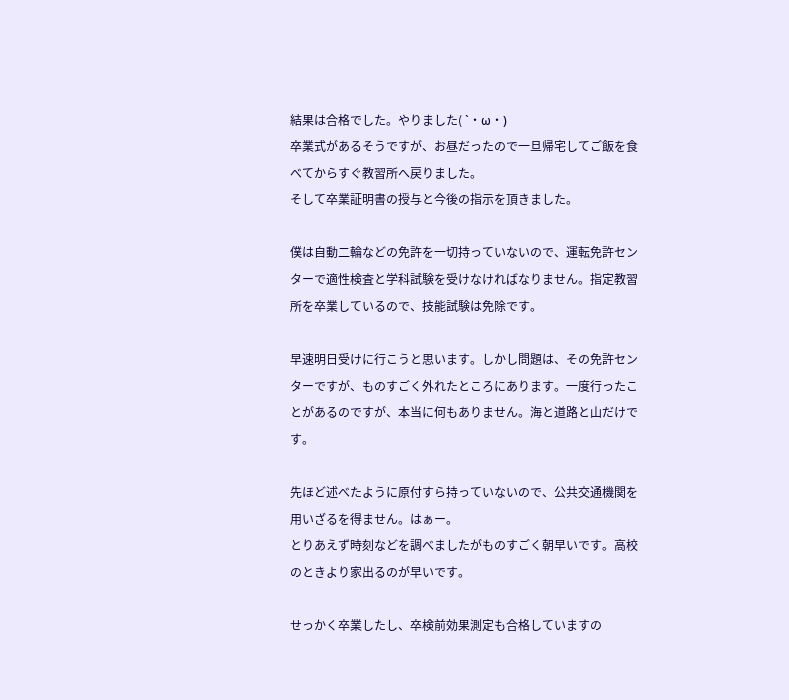結果は合格でした。やりました( `・ω・)
卒業式があるそうですが、お昼だったので一旦帰宅してご飯を食べてからすぐ教習所へ戻りました。
そして卒業証明書の授与と今後の指示を頂きました。

僕は自動二輪などの免許を一切持っていないので、運転免許センターで適性検査と学科試験を受けなければなりません。指定教習所を卒業しているので、技能試験は免除です。

早速明日受けに行こうと思います。しかし問題は、その免許センターですが、ものすごく外れたところにあります。一度行ったことがあるのですが、本当に何もありません。海と道路と山だけです。

先ほど述べたように原付すら持っていないので、公共交通機関を用いざるを得ません。はぁー。
とりあえず時刻などを調べましたがものすごく朝早いです。高校のときより家出るのが早いです。

せっかく卒業したし、卒検前効果測定も合格していますの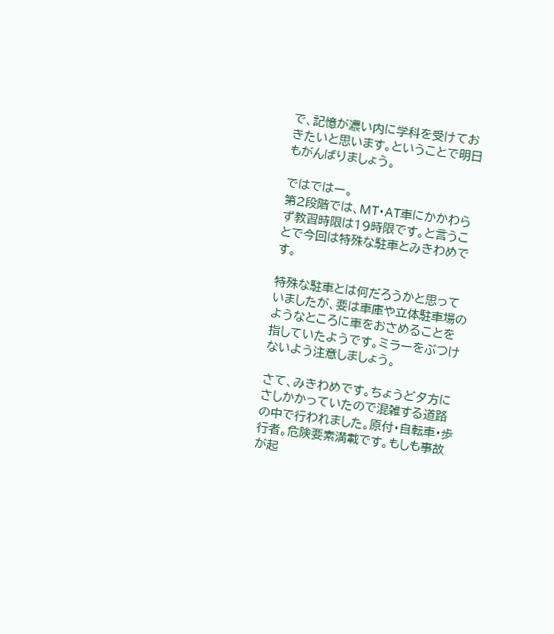で、記憶が濃い内に学科を受けておきたいと思います。ということで明日もがんばりましょう。

ではではー。
第2段階では、MT・AT車にかかわらず教習時限は19時限です。と言うことで今回は特殊な駐車とみきわめです。

特殊な駐車とは何だろうかと思っていましたが、要は車庫や立体駐車場のようなところに車をおさめることを指していたようです。ミラーをぶつけないよう注意しましょう。

さて、みきわめです。ちょうど夕方にさしかかっていたので混雑する道路の中で行われました。原付・自転車・歩行者。危険要素満載です。もしも事故が起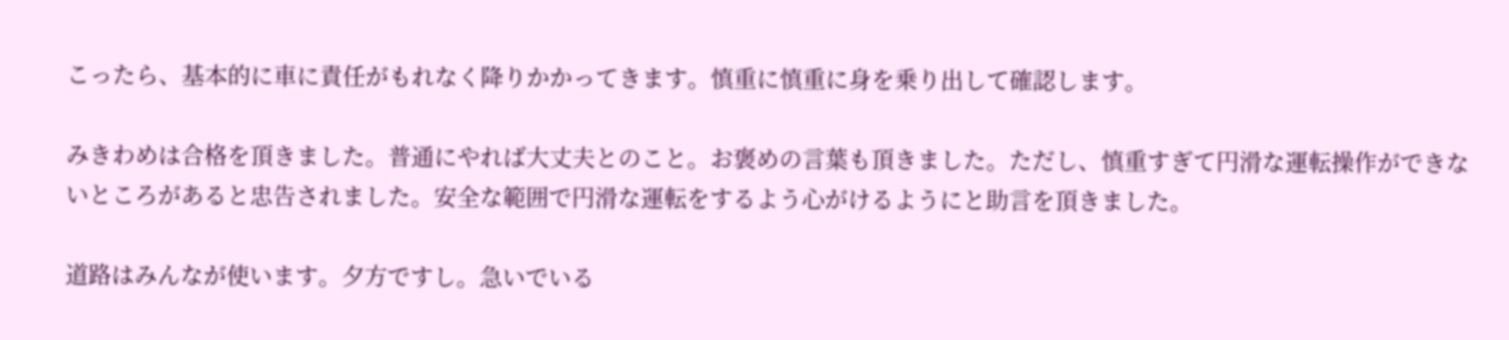こったら、基本的に車に責任がもれなく降りかかってきます。慎重に慎重に身を乗り出して確認します。

みきわめは合格を頂きました。普通にやれば大丈夫とのこと。お褒めの言葉も頂きました。ただし、慎重すぎて円滑な運転操作ができないところがあると忠告されました。安全な範囲で円滑な運転をするよう心がけるようにと助言を頂きました。

道路はみんなが使います。夕方ですし。急いでいる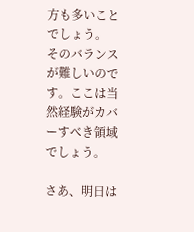方も多いことでしょう。
そのバランスが難しいのです。ここは当然経験がカバーすべき領域でしょう。

さあ、明日は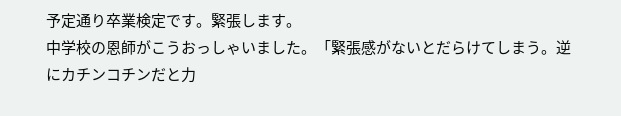予定通り卒業検定です。緊張します。
中学校の恩師がこうおっしゃいました。「緊張感がないとだらけてしまう。逆にカチンコチンだと力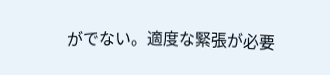がでない。適度な緊張が必要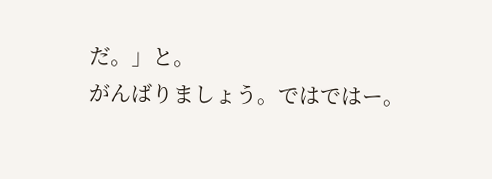だ。」と。
がんばりましょう。ではではー。